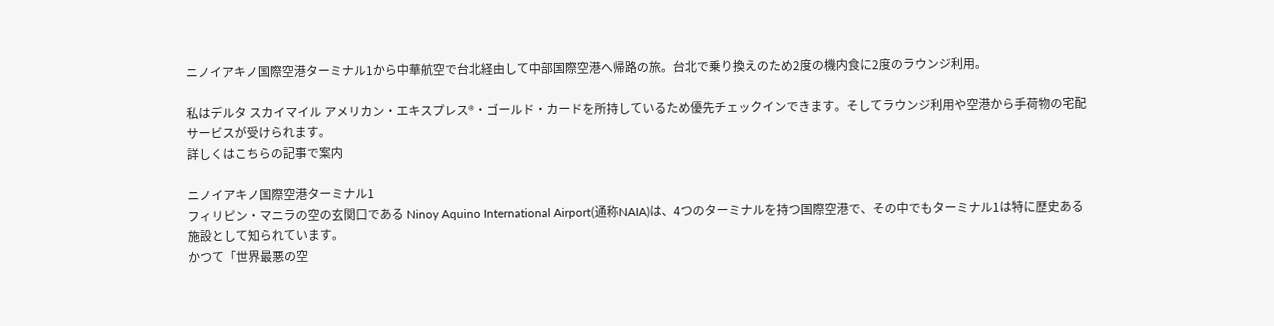ニノイアキノ国際空港ターミナル1から中華航空で台北経由して中部国際空港へ帰路の旅。台北で乗り換えのため2度の機内食に2度のラウンジ利用。

私はデルタ スカイマイル アメリカン・エキスプレス®・ゴールド・カードを所持しているため優先チェックインできます。そしてラウンジ利用や空港から手荷物の宅配サービスが受けられます。
詳しくはこちらの記事で案内

ニノイアキノ国際空港ターミナル1
フィリピン・マニラの空の玄関口である Ninoy Aquino International Airport(通称NAIA)は、4つのターミナルを持つ国際空港で、その中でもターミナル1は特に歴史ある施設として知られています。
かつて「世界最悪の空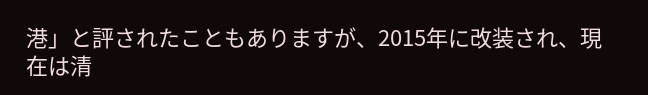港」と評されたこともありますが、2015年に改装され、現在は清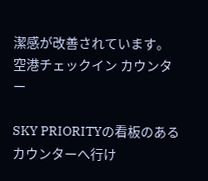潔感が改善されています。
空港チェックイン カウンター

SKY PRIORITYの看板のあるカウンターへ行け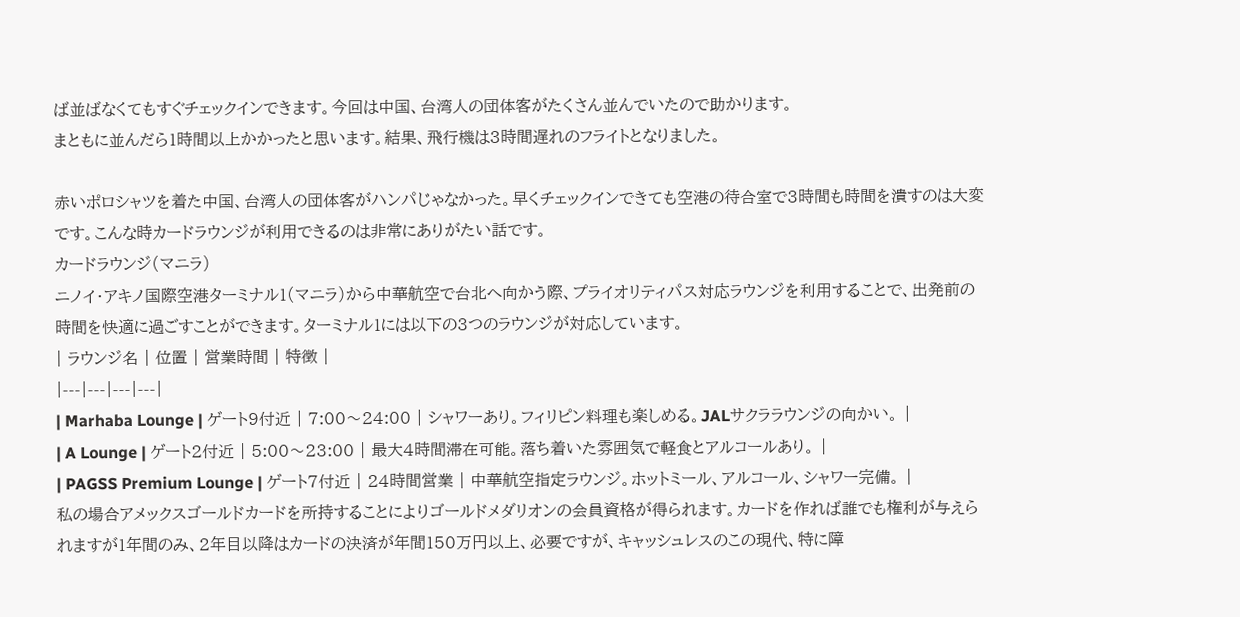ば並ばなくてもすぐチェックインできます。今回は中国、台湾人の団体客がたくさん並んでいたので助かります。
まともに並んだら1時間以上かかったと思います。結果、飛行機は3時間遅れのフライトとなりました。

赤いポロシャツを着た中国、台湾人の団体客がハンパじゃなかった。早くチェックインできても空港の待合室で3時間も時間を潰すのは大変です。こんな時カードラウンジが利用できるのは非常にありがたい話です。
カードラウンジ(マニラ)
ニノイ・アキノ国際空港ターミナル1(マニラ)から中華航空で台北へ向かう際、プライオリティパス対応ラウンジを利用することで、出発前の時間を快適に過ごすことができます。ターミナル1には以下の3つのラウンジが対応しています。
| ラウンジ名 | 位置 | 営業時間 | 特徴 |
|---|---|---|---|
| Marhaba Lounge | ゲート9付近 | 7:00〜24:00 | シャワーあり。フィリピン料理も楽しめる。JALサクララウンジの向かい。 |
| A Lounge | ゲート2付近 | 5:00〜23:00 | 最大4時間滞在可能。落ち着いた雰囲気で軽食とアルコールあり。 |
| PAGSS Premium Lounge | ゲート7付近 | 24時間営業 | 中華航空指定ラウンジ。ホットミール、アルコール、シャワー完備。 |
私の場合アメックスゴールドカードを所持することによりゴールドメダリオンの会員資格が得られます。カードを作れば誰でも権利が与えられますが1年間のみ、2年目以降はカードの決済が年間150万円以上、必要ですが、キャッシュレスのこの現代、特に障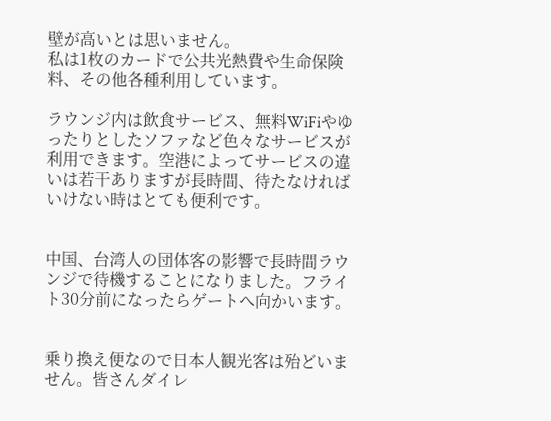壁が高いとは思いません。
私は1枚のカードで公共光熱費や生命保険料、その他各種利用しています。

ラウンジ内は飲食サービス、無料WiFiやゆったりとしたソファなど色々なサービスが利用できます。空港によってサービスの違いは若干ありますが長時間、待たなければいけない時はとても便利です。


中国、台湾人の団体客の影響で長時間ラウンジで待機することになりました。フライト30分前になったらゲートへ向かいます。


乗り換え便なので日本人観光客は殆どいません。皆さんダイレ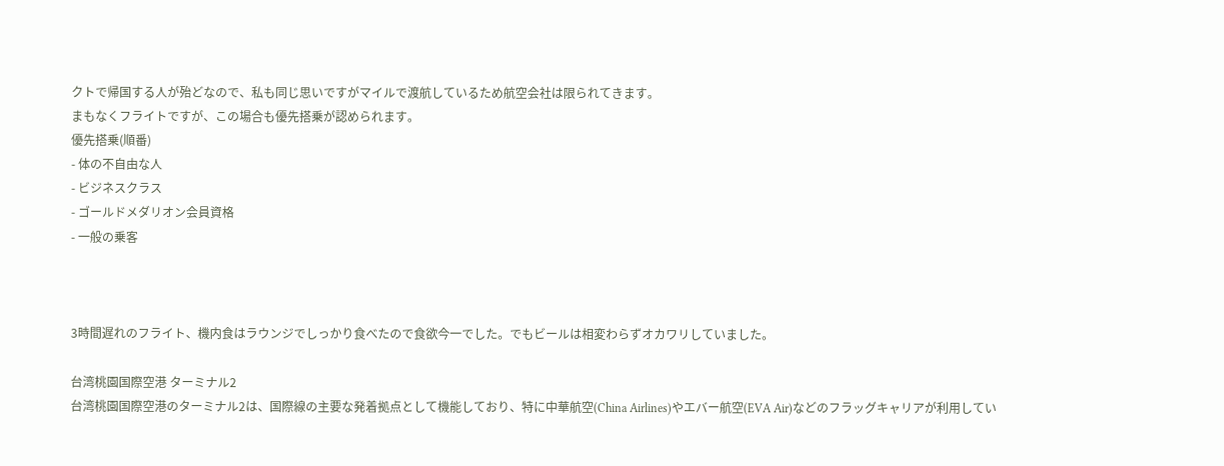クトで帰国する人が殆どなので、私も同じ思いですがマイルで渡航しているため航空会社は限られてきます。
まもなくフライトですが、この場合も優先搭乗が認められます。
優先搭乗(順番)
- 体の不自由な人
- ビジネスクラス
- ゴールドメダリオン会員資格
- 一般の乗客



3時間遅れのフライト、機内食はラウンジでしっかり食べたので食欲今一でした。でもビールは相変わらずオカワリしていました。

台湾桃園国際空港 ターミナル2
台湾桃園国際空港のターミナル2は、国際線の主要な発着拠点として機能しており、特に中華航空(China Airlines)やエバー航空(EVA Air)などのフラッグキャリアが利用してい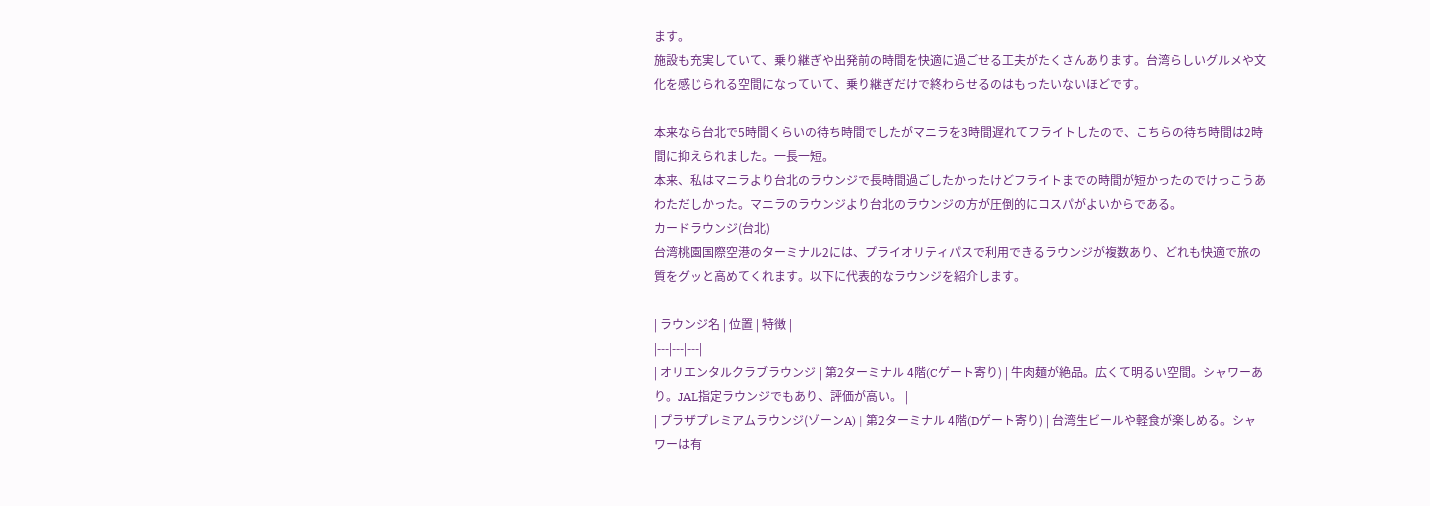ます。
施設も充実していて、乗り継ぎや出発前の時間を快適に過ごせる工夫がたくさんあります。台湾らしいグルメや文化を感じられる空間になっていて、乗り継ぎだけで終わらせるのはもったいないほどです。

本来なら台北で5時間くらいの待ち時間でしたがマニラを3時間遅れてフライトしたので、こちらの待ち時間は2時間に抑えられました。一長一短。
本来、私はマニラより台北のラウンジで長時間過ごしたかったけどフライトまでの時間が短かったのでけっこうあわただしかった。マニラのラウンジより台北のラウンジの方が圧倒的にコスパがよいからである。
カードラウンジ(台北)
台湾桃園国際空港のターミナル2には、プライオリティパスで利用できるラウンジが複数あり、どれも快適で旅の質をグッと高めてくれます。以下に代表的なラウンジを紹介します。

| ラウンジ名 | 位置 | 特徴 |
|---|---|---|
| オリエンタルクラブラウンジ | 第2ターミナル 4階(Cゲート寄り) | 牛肉麺が絶品。広くて明るい空間。シャワーあり。JAL指定ラウンジでもあり、評価が高い。 |
| プラザプレミアムラウンジ(ゾーンA) | 第2ターミナル 4階(Dゲート寄り) | 台湾生ビールや軽食が楽しめる。シャワーは有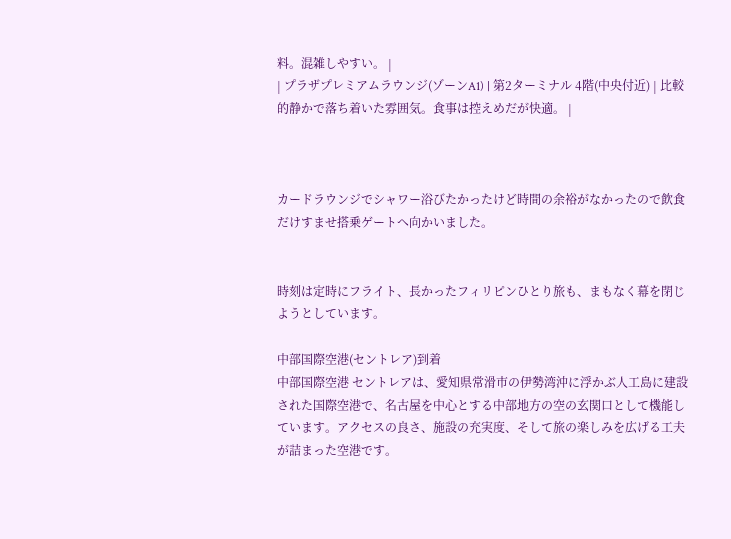料。混雑しやすい。 |
| プラザプレミアムラウンジ(ゾーンA1) | 第2ターミナル 4階(中央付近) | 比較的静かで落ち着いた雰囲気。食事は控えめだが快適。 |



カードラウンジでシャワー浴びたかったけど時間の余裕がなかったので飲食だけすませ搭乗ゲートへ向かいました。


時刻は定時にフライト、長かったフィリピンひとり旅も、まもなく幕を閉じようとしています。

中部国際空港(セントレア)到着
中部国際空港 セントレアは、愛知県常滑市の伊勢湾沖に浮かぶ人工島に建設された国際空港で、名古屋を中心とする中部地方の空の玄関口として機能しています。アクセスの良さ、施設の充実度、そして旅の楽しみを広げる工夫が詰まった空港です。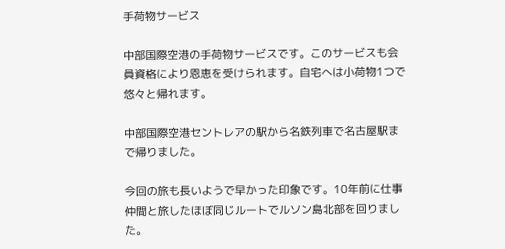手荷物サービス

中部国際空港の手荷物サービスです。このサービスも会員資格により恩恵を受けられます。自宅へは小荷物1つで悠々と帰れます。

中部国際空港セントレアの駅から名鉄列車で名古屋駅まで帰りました。

今回の旅も長いようで早かった印象です。10年前に仕事仲間と旅したほぼ同じルートでルソン島北部を回りました。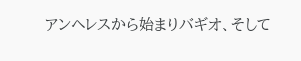アンヘレスから始まりバギオ、そして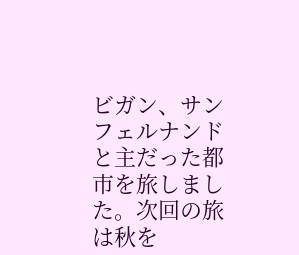ビガン、サンフェルナンドと主だった都市を旅しました。次回の旅は秋を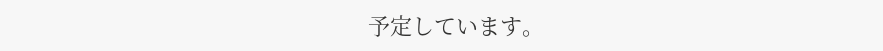予定しています。